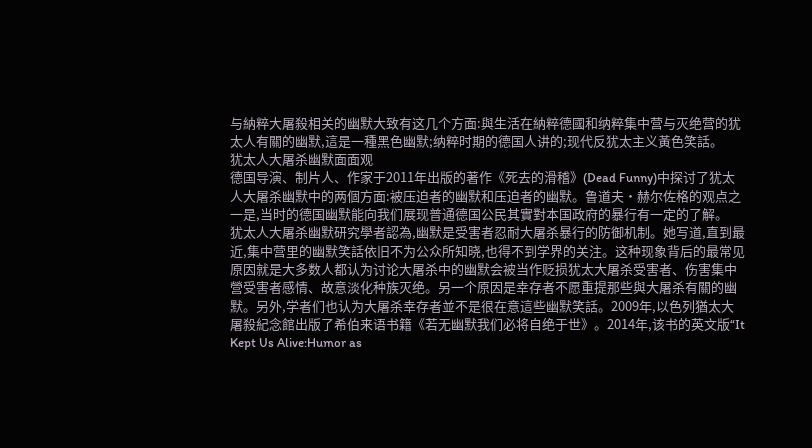与納粹大屠殺相关的幽默大致有这几个方面:與生活在納粹德國和纳粹集中营与灭绝营的犹太人有關的幽默,這是一種黑色幽默;纳粹时期的德国人讲的;现代反犹太主义黃色笑話。
犹太人大屠杀幽默面面观
德国导演、制片人、作家于2011年出版的著作《死去的滑稽》(Dead Funny)中探讨了犹太人大屠杀幽默中的两個方面:被压迫者的幽默和压迫者的幽默。鲁道夫·赫尔佐格的观点之一是,当时的德国幽默能向我们展现普通德国公民其實對本国政府的暴行有一定的了解。
犹太人大屠杀幽默研究學者認為,幽默是受害者忍耐大屠杀暴行的防御机制。她写道,直到最近,集中营里的幽默笑話依旧不为公众所知晓,也得不到学界的关注。这种现象背后的最常见原因就是大多数人都认为讨论大屠杀中的幽默会被当作贬损犹太大屠杀受害者、伤害集中營受害者感情、故意淡化种族灭绝。另一个原因是幸存者不愿重提那些與大屠杀有關的幽默。另外,学者们也认为大屠杀幸存者並不是很在意這些幽默笑話。2009年,以色列猶太大屠殺紀念館出版了希伯来语书籍《若无幽默我们必将自绝于世》。2014年,该书的英文版“It Kept Us Alive:Humor as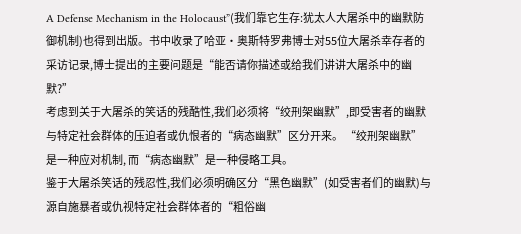A Defense Mechanism in the Holocaust”(我们靠它生存:犹太人大屠杀中的幽默防御机制)也得到出版。书中收录了哈亚·奥斯特罗弗博士对55位大屠杀幸存者的采访记录,博士提出的主要问题是“能否请你描述或给我们讲讲大屠杀中的幽默?”
考虑到关于大屠杀的笑话的残酷性,我们必须将“绞刑架幽默”,即受害者的幽默与特定社会群体的压迫者或仇恨者的“病态幽默”区分开来。 “绞刑架幽默”是一种应对机制, 而“病态幽默”是一种侵略工具。
鉴于大屠杀笑话的残忍性,我们必须明确区分“黑色幽默”(如受害者们的幽默)与源自施暴者或仇视特定社会群体者的“粗俗幽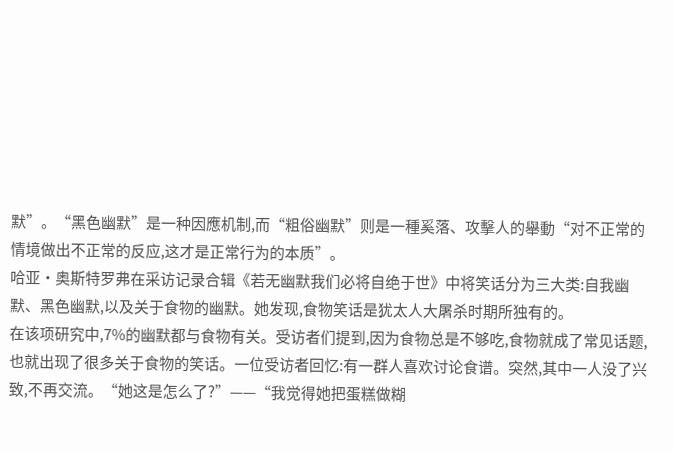默”。“黑色幽默”是一种因應机制,而“粗俗幽默”则是一種奚落、攻擊人的舉動“对不正常的情境做出不正常的反应,这才是正常行为的本质”。
哈亚·奥斯特罗弗在采访记录合辑《若无幽默我们必将自绝于世》中将笑话分为三大类:自我幽默、黑色幽默,以及关于食物的幽默。她发现,食物笑话是犹太人大屠杀时期所独有的。
在该项研究中,7%的幽默都与食物有关。受访者们提到,因为食物总是不够吃,食物就成了常见话题,也就出现了很多关于食物的笑话。一位受访者回忆:有一群人喜欢讨论食谱。突然,其中一人没了兴致,不再交流。“她这是怎么了?”——“我觉得她把蛋糕做糊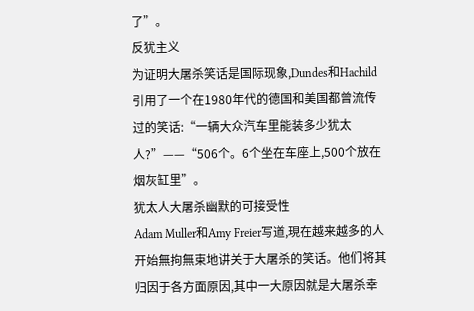了”。
反犹主义
为证明大屠杀笑话是国际现象,Dundes和Hachild引用了一个在1980年代的德国和美国都曾流传过的笑话:“一辆大众汽车里能装多少犹太人?”——“506个。6个坐在车座上,500个放在烟灰缸里”。
犹太人大屠杀幽默的可接受性
Adam Muller和Amy Freier写道,現在越来越多的人开始無拘無束地讲关于大屠杀的笑话。他们将其归因于各方面原因,其中一大原因就是大屠杀幸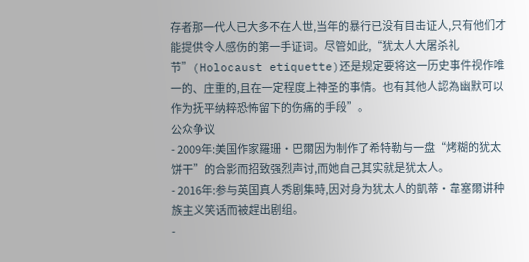存者那一代人已大多不在人世,当年的暴行已没有目击证人,只有他们才能提供令人感伤的第一手证词。尽管如此,“犹太人大屠杀礼节”(Holocaust etiquette)还是规定要将这一历史事件视作唯一的、庄重的,且在一定程度上神圣的事情。也有其他人認為幽默可以作为抚平纳粹恐怖留下的伤痛的手段”。
公众争议
- 2009年:美国作家羅珊·巴爾因为制作了希特勒与一盘“烤糊的犹太饼干”的合影而招致强烈声讨,而她自己其实就是犹太人。
- 2016年:参与英国真人秀剧集時,因对身为犹太人的凱蒂·韋塞爾讲种族主义笑话而被趕出剧组。
-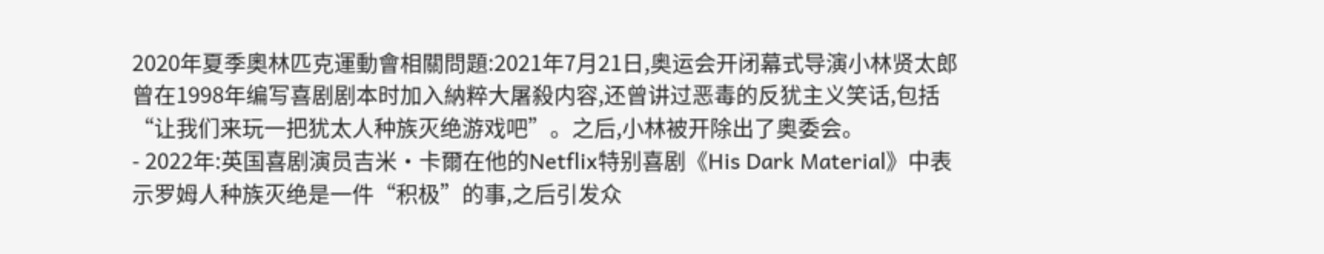2020年夏季奧林匹克運動會相關問題:2021年7月21日,奥运会开闭幕式导演小林贤太郎曾在1998年编写喜剧剧本时加入納粹大屠殺内容,还曾讲过恶毒的反犹主义笑话,包括“让我们来玩一把犹太人种族灭绝游戏吧”。之后,小林被开除出了奥委会。
- 2022年:英国喜剧演员吉米·卡爾在他的Netflix特别喜剧《His Dark Material》中表示罗姆人种族灭绝是一件“积极”的事,之后引发众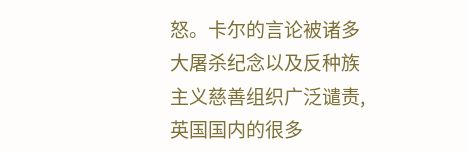怒。卡尔的言论被诸多大屠杀纪念以及反种族主义慈善组织广泛谴责,英国国内的很多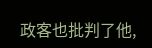政客也批判了他,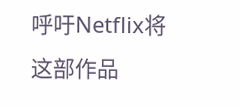呼吁Netflix将这部作品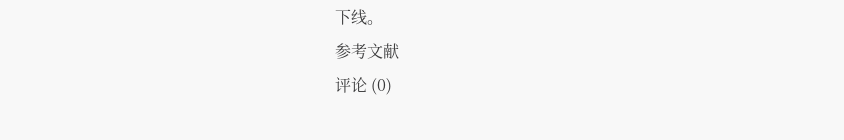下线。
参考文献
评论 (0)